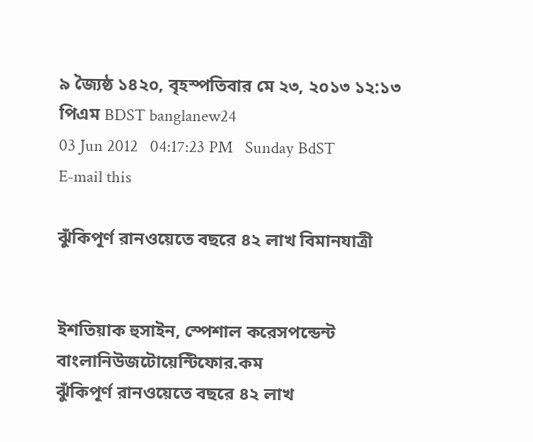৯ জ্যৈষ্ঠ ১৪২০, বৃহস্পতিবার মে ২৩, ২০১৩ ১২:১৩ পিএম BDST banglanew24
03 Jun 2012   04:17:23 PM   Sunday BdST
E-mail this

ঝুঁকিপূর্ণ রানওয়েতে বছরে ৪২ লাখ বিমানযাত্রী


ইশতিয়াক হুসাইন, স্পেশাল করেসপন্ডেন্ট
বাংলানিউজটোয়েন্টিফোর.কম
ঝুঁকিপূর্ণ রানওয়েতে বছরে ৪২ লাখ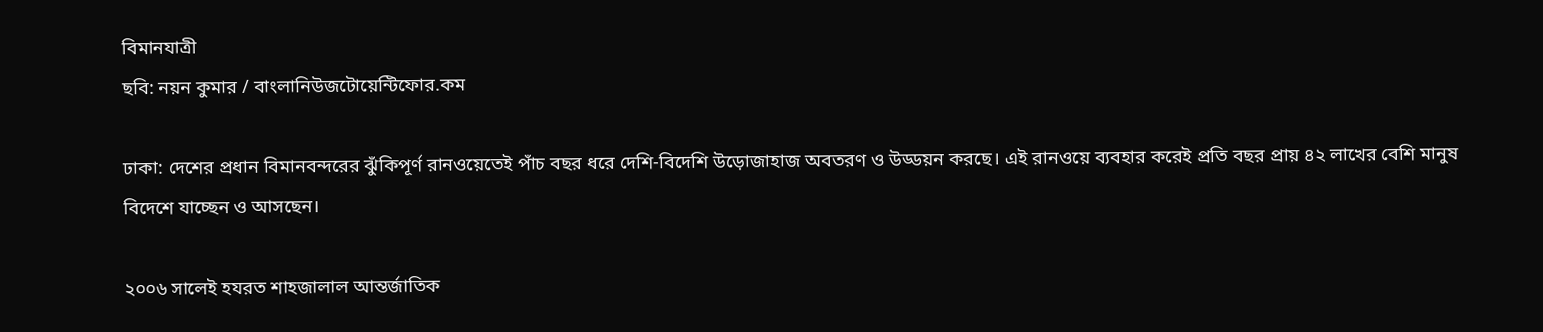বিমানযাত্রী
ছবি: নয়ন কুমার / বাংলানিউজটোয়েন্টিফোর.কম

ঢাকা: দেশের প্রধান বিমানবন্দরের ঝুঁকিপূর্ণ রানওয়েতেই পাঁচ বছর ধরে দেশি-বিদেশি উড়োজাহাজ অবতরণ ও উড্ডয়ন করছে। এই রানওয়ে ব্যবহার করেই প্রতি বছর প্রায় ৪২ লাখের বেশি মানুষ বিদেশে যাচ্ছেন ও আসছেন।

২০০৬ সালেই হযরত শাহজালাল আন্তর্জাতিক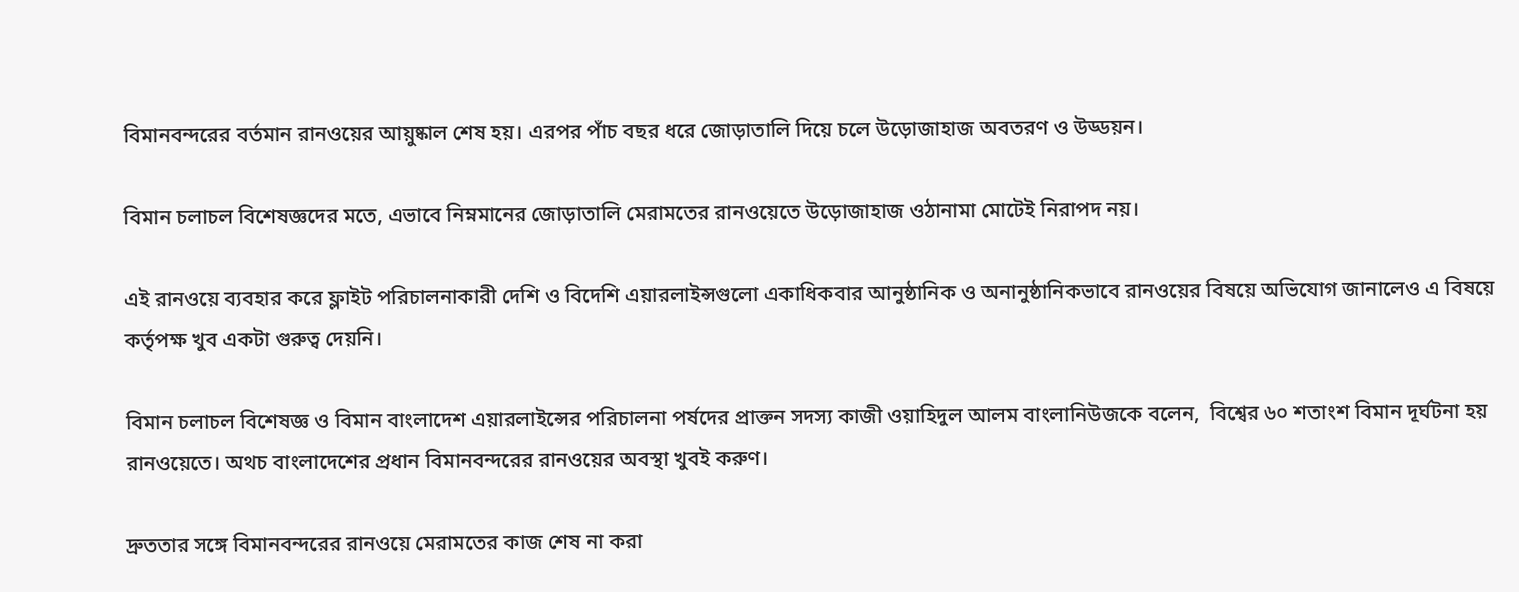বিমানবন্দরের বর্তমান রানওয়ের আয়ুষ্কাল শেষ হয়। এরপর পাঁচ বছর ধরে জোড়াতালি দিয়ে চলে উড়োজাহাজ অবতরণ ও উড্ডয়ন।

বিমান চলাচল বিশেষজ্ঞদের মতে, এভাবে নিম্নমানের জোড়াতালি মেরামতের রানওয়েতে উড়োজাহাজ ওঠানামা মোটেই নিরাপদ নয়।

এই রানওয়ে ব্যবহার করে ফ্লাইট পরিচালনাকারী দেশি ও বিদেশি এয়ারলাইন্সগুলো একাধিকবার আনুষ্ঠানিক ও অনানুষ্ঠানিকভাবে রানওয়ের বিষয়ে অভিযোগ জানালেও এ বিষয়ে কর্তৃপক্ষ খুব একটা গুরুত্ব দেয়নি।

বিমান চলাচল বিশেষজ্ঞ ও বিমান বাংলাদেশ এয়ারলাইন্সের পরিচালনা পর্ষদের প্রাক্তন সদস্য কাজী ওয়াহিদুল আলম বাংলানিউজকে বলেন,  বিশ্বের ৬০ শতাংশ বিমান দূর্ঘটনা হয় রানওয়েতে। অথচ বাংলাদেশের প্রধান বিমানবন্দরের রানওয়ের অবস্থা খুবই করুণ।

দ্রুততার সঙ্গে বিমানবন্দরের রানওয়ে মেরামতের কাজ শেষ না করা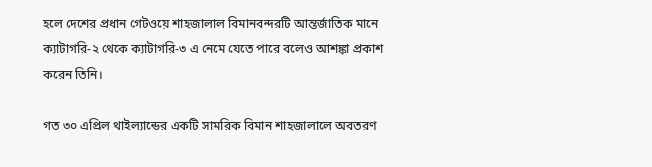হলে দেশের প্রধান গেটওয়ে শাহজালাল বিমানবন্দরটি আন্তর্জাতিক মানে ক্যাটাগরি-২ থেকে ক্যাটাগরি-৩ এ নেমে যেতে পারে বলেও আশঙ্কা প্রকাশ করেন তিনি।

গত ৩০ এপ্রিল থাইল্যান্ডের একটি সামরিক বিমান শাহজালালে অবতরণ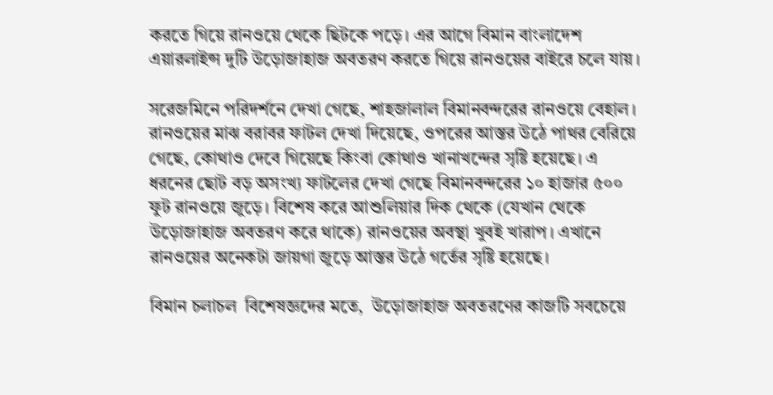করতে গিয়ে রানওয়ে থেকে ছিটকে পড়ে। এর আগে বিমান বাংলাদেশ এয়ারলাইন্স দুটি উড়োজাহাজ অবতরণ করতে গিয়ে রানওয়ের বাইরে চলে যায়।

সরেজমিনে পরিদর্শনে দেখা গেছে, শাহজালাল বিমানবন্দরের রানওয়ে বেহাল। রানওয়ের মাঝ বরাবর ফাটল দেখা দিয়েছে, ওপরের আস্তর উঠে পাথর বেরিয়ে গেছে, কোথাও দেবে গিয়েছে কিংবা কোথাও খানাখন্দের সৃষ্টি হয়েছে। এ ধরনের ছোট বড় অসংখ্য ফাটলের দেখা গেছে বিমানবন্দরের ১০ হাজার ৫০০ ফুট রানওয়ে জুড়ে। বিশেষ করে আশুলিয়ার দিক থেকে (যেখান থেকে উড়োজাহাজ অবতরণ করে থাকে) রানওয়ের অবস্থা খুবই খারাপ। এখানে রানওয়ের অনেকটা জায়গা জুড়ে আস্তর উঠে গর্তের সৃষ্টি হয়েছে।

বিমান চলাচল  বিশেষজ্ঞদের মতে,  উড়োজাহাজ অবতরণের কাজটি সবচেয়ে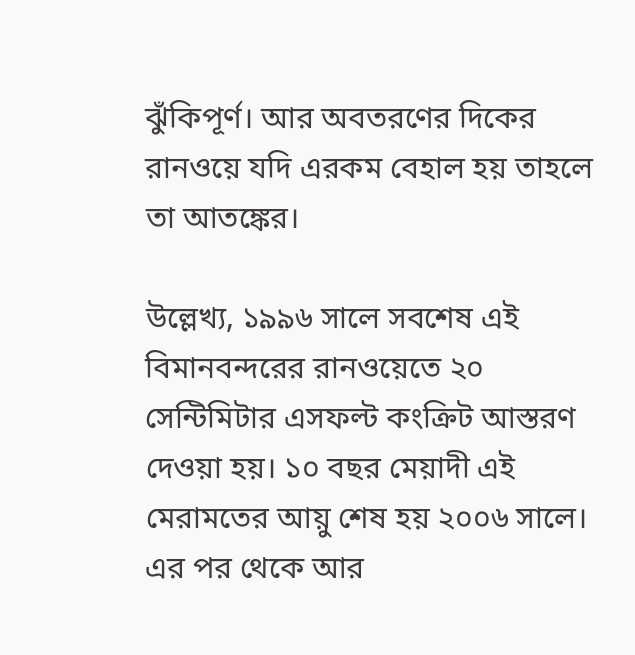ঝুঁকিপূর্ণ। আর অবতরণের দিকের রানওয়ে যদি এরকম বেহাল হয় তাহলে তা আতঙ্কের।

উল্লেখ্য, ১৯৯৬ সালে সবশেষ এই বিমানবন্দরের রানওয়েতে ২০ সেন্টিমিটার এসফল্ট কংক্রিট আস্তরণ দেওয়া হয়। ১০ বছর মেয়াদী এই মেরামতের আয়ু শেষ হয় ২০০৬ সালে। এর পর থেকে আর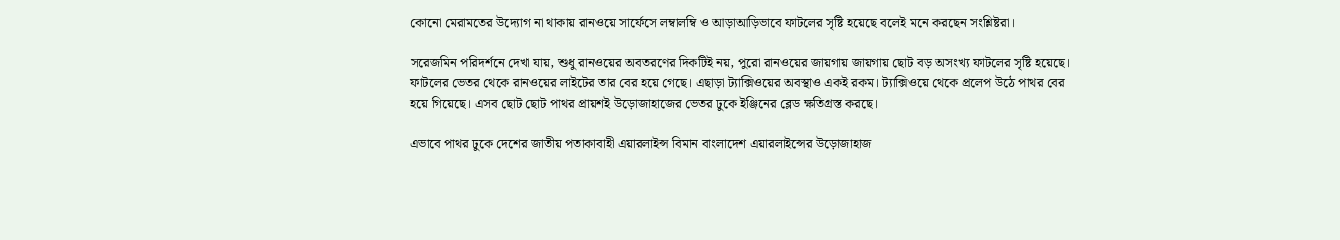কোনো মেরামতের উদ্যোগ না থাকায় রানওয়ে সার্ফেসে লম্বালম্বি ও আড়াআড়িভাবে ফাটলের সৃষ্টি হয়েছে বলেই মনে করছেন সংশ্লিষ্টরা।

সরেজমিন পরিদর্শনে দেখা যায়, শুধু রানওয়ের অবতরণের দিকটিই নয়, পুরো রানওয়ের জায়গায় জায়গায় ছোট বড় অসংখ্য ফাটলের সৃষ্টি হয়েছে। ফাটলের ভেতর থেকে রানওয়ের লাইটের তার বের হয়ে গেছে। এছাড়া ট্যাক্সিওয়ের অবস্থাও একই রকম। ট্যাক্সিওয়ে থেকে প্রলেপ উঠে পাথর বের হয়ে গিয়েছে। এসব ছোট ছোট পাথর প্রায়শই উড়োজাহাজের ভেতর ঢুকে ইঞ্জিনের ব্লেড ক্ষতিগ্রস্ত করছে।

এভাবে পাথর ঢুকে দেশের জাতীয় পতাকাবাহী এয়ারলাইন্স বিমান বাংলাদেশ এয়ারলাইন্সের উড়োজাহাজ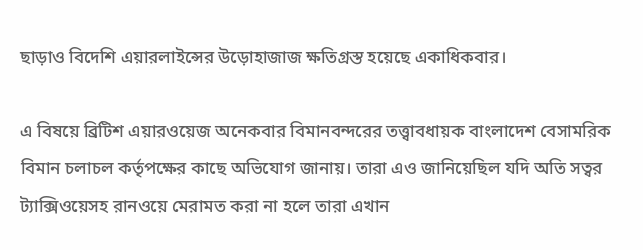ছাড়াও বিদেশি এয়ারলাইন্সের উড়োহাজাজ ক্ষতিগ্রস্ত হয়েছে একাধিকবার।

এ বিষয়ে ব্রিটিশ এয়ারওয়েজ অনেকবার বিমানবন্দরের তত্ত্বাবধায়ক বাংলাদেশ বেসামরিক বিমান চলাচল কর্তৃপক্ষের কাছে অভিযোগ জানায়। তারা এও জানিয়েছিল যদি অতি সত্বর ট্যাক্সিওয়েসহ রানওয়ে মেরামত করা না হলে তারা এখান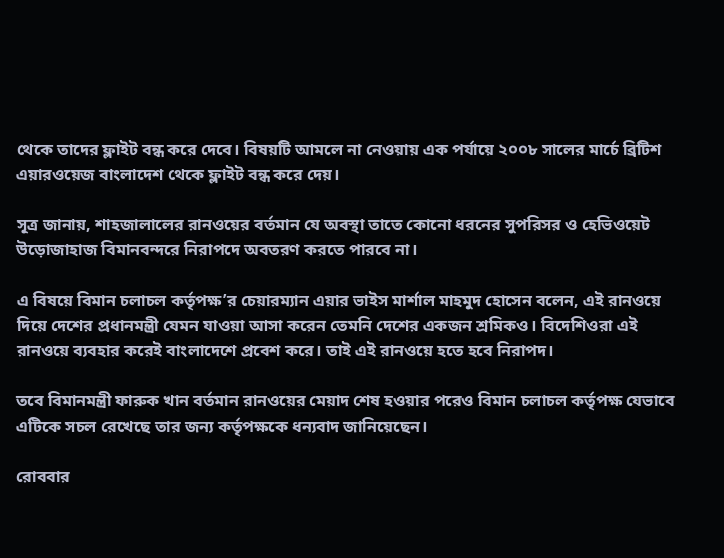থেকে তাদের ফ্লাইট বন্ধ করে দেবে। বিষয়টি আমলে না নেওয়ায় এক পর্যায়ে ২০০৮ সালের মার্চে ব্রিটিশ এয়ারওয়েজ বাংলাদেশ থেকে ফ্লাইট বন্ধ করে দেয়।

সূত্র জানায়, শাহজালালের রানওয়ের বর্তমান যে অবস্থা তাতে কোনো ধরনের সুপরিসর ও হেভিওয়েট উড়োজাহাজ বিমানবন্দরে নিরাপদে অবতরণ করতে পারবে না।

এ বিষয়ে বিমান চলাচল কর্তৃপক্ষ’র চেয়ারম্যান এয়ার ভাইস মার্শাল মাহমুদ হোসেন বলেন, এই রানওয়ে দিয়ে দেশের প্রধানমন্ত্রী যেমন যাওয়া আসা করেন তেমনি দেশের একজন শ্রমিকও। বিদেশিওরা এই রানওয়ে ব্যবহার করেই বাংলাদেশে প্রবেশ করে। তাই এই রানওয়ে হতে হবে নিরাপদ।

তবে বিমানমন্ত্রী ফারুক খান বর্তমান রানওয়ের মেয়াদ শেষ হওয়ার পরেও বিমান চলাচল কর্তৃপক্ষ যেভাবে এটিকে সচল রেখেছে তার জন্য কর্তৃপক্ষকে ধন্যবাদ জানিয়েছেন।

রোববার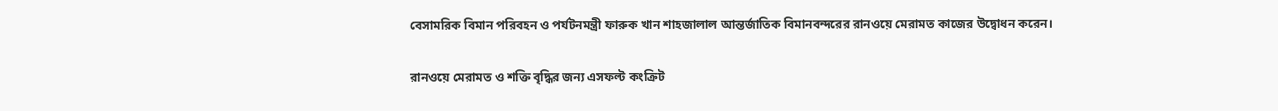বেসামরিক বিমান পরিবহন ও পর্যটনমন্ত্রী ফারুক খান শাহজালাল আন্তর্জাতিক বিমানবন্দরের রানওয়ে মেরামত কাজের উদ্বোধন করেন।

রানওয়ে মেরামত ও শক্তি বৃদ্ধির জন্য এসফল্ট কংক্রিট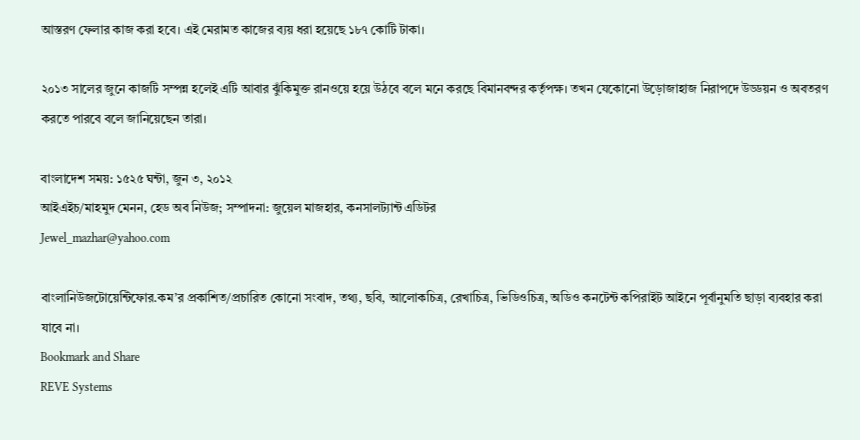আস্তরণ ফেলার কাজ করা হবে। এই মেরামত কাজের ব্যয় ধরা হয়েছে ১৮৭ কোটি টাকা।

২০১৩ সালের জুনে কাজটি সম্পন্ন হলেই এটি আবার ঝুঁকিমুক্ত রানওয়ে হয়ে উঠবে বলে মনে করছে বিমানবন্দর কর্তৃপক্ষ। তখন যেকোনো উড়োজাহাজ নিরাপদে উড্ডয়ন ও অবতরণ করতে পারবে বলে জানিয়েছেন তারা।

বাংলাদেশ সময়: ১৫২৫ ঘন্টা, জুন ৩, ২০১২
আইএইচ/মাহমুদ মেনন, হেড অব নিউজ; সম্পাদনা: জুয়েল মাজহার, কনসালট্যান্ট এডিটর
Jewel_mazhar@yahoo.com

বাংলানিউজটোয়েন্টিফোর.কম’র প্রকাশিত/প্রচারিত কোনো সংবাদ, তথ্য, ছবি, আলোকচিত্র, রেখাচিত্র, ভিডিওচিত্র, অডিও কনটেন্ট কপিরাইট আইনে পূর্বানুমতি ছাড়া ব্যবহার করা যাবে না।
Bookmark and Share
REVE Systems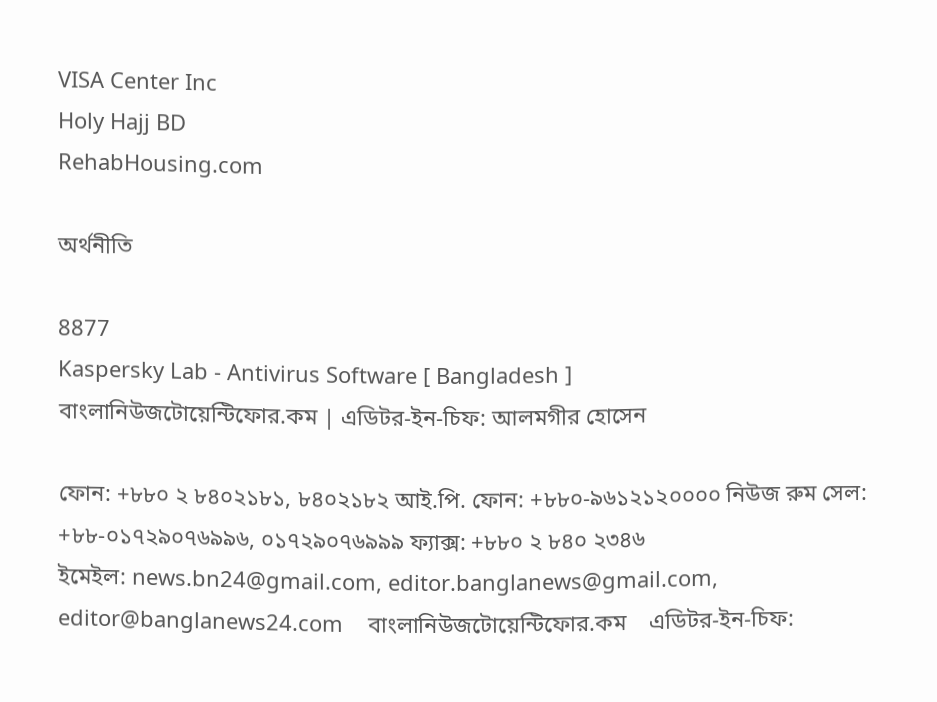VISA Center Inc
Holy Hajj BD
RehabHousing.com

অর্থনীতি

8877
Kaspersky Lab - Antivirus Software [ Bangladesh ]
বাংলানিউজটোয়েন্টিফোর.কম | এডিটর-ইন-চিফ: আলমগীর হোসেন

ফোন: +৮৮০ ২ ৮৪০২১৮১, ৮৪০২১৮২ আই.পি. ফোন: +৮৮০-৯৬১২১২০০০০ নিউজ রুম সেল: +৮৮-০১৭২৯০৭৬৯৯৬, ০১৭২৯০৭৬৯৯৯ ফ্যাক্স: +৮৮০ ২ ৮৪০ ২৩৪৬
ইমেইল: news.bn24@gmail.com, editor.banglanews@gmail.com, editor@banglanews24.com    বাংলানিউজটোয়েন্টিফোর.কম    এডিটর-ইন-চিফ: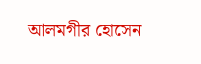আলমগীর হোসেন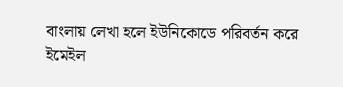বাংলায় লেখা হলে ইউনিকোডে পরিবর্তন করে ইমেইল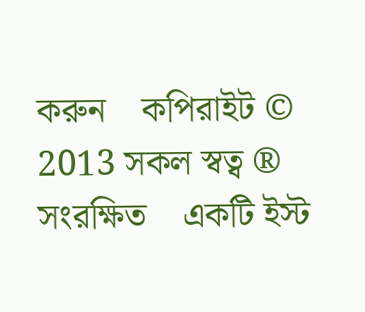করুন    কপিরাইট © 2013 সকল স্বত্ব ® সংরক্ষিত    একটি ইস্ট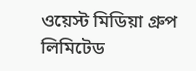ওয়েস্ট মিডিয়া গ্রুপ লিমিটেড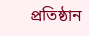প্রতিষ্ঠান